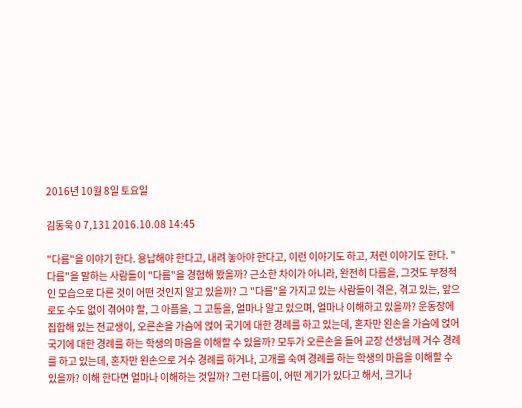2016년 10월 8일 토요일

김동욱 0 7,131 2016.10.08 14:45

"다름"을 이야기 한다. 용납해야 한다고, 내려 놓아야 한다고, 이런 이야기도 하고, 저런 이야기도 한다. "다름"을 말하는 사람들이 "다름"을 경험해 봤을까? 근소한 차이가 아니라, 완전히 다름을, 그것도 부정적인 모습으로 다른 것이 어떤 것인지 알고 있을까? 그 "다름"을 가지고 있는 사람들이 겪은, 겪고 있는, 앞으로도 수도 없이 겪어야 할, 그 아픔을, 그 고통을, 얼마나 알고 있으며, 얼마나 이해하고 있을까? 운동장에 집합해 있는 전교생이, 오른손을 가슴에 얹어 국기에 대한 경례를 하고 있는데, 혼자만 왼손을 가슴에 얹어 국기에 대한 경례를 하는 학생의 마음을 이해할 수 있을까? 모두가 오른손을 들어 교장 선생님께 거수 경례를 하고 있는데, 혼자만 왼손으로 거수 경례를 하거나, 고개를 숙여 경례를 하는 학생의 마음을 이해할 수 있을까? 이해 한다면 얼마나 이해하는 것일까? 그런 다름이, 어떤 계기가 있다고 해서, 크기나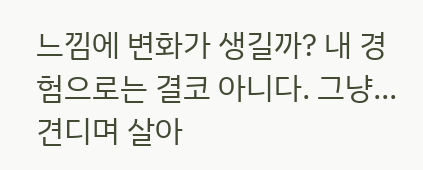느낌에 변화가 생길까? 내 경험으로는 결코 아니다. 그냥... 견디며 살아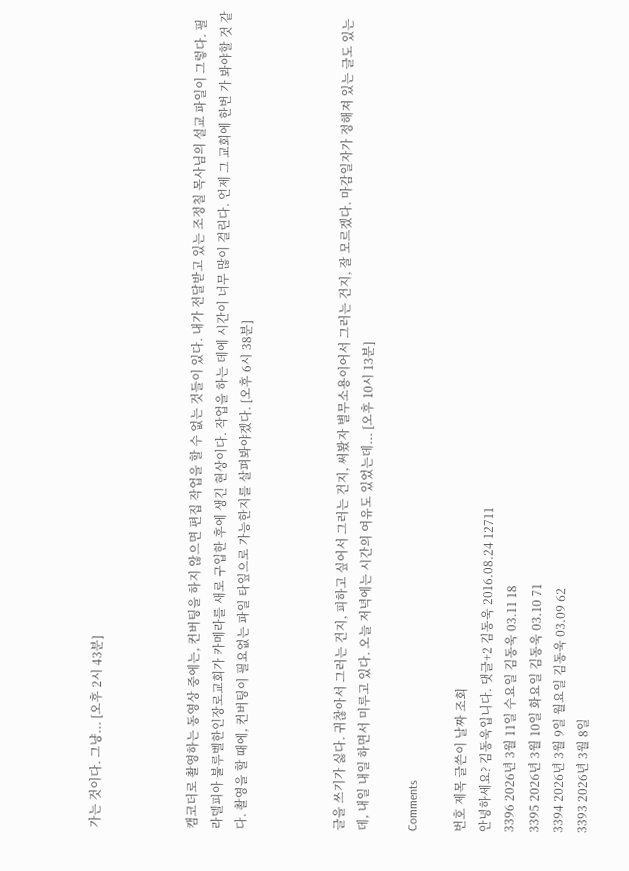가는 것이다. 그냥... [오후 2시 43분]



캠코더로 촬영하는 동영상 중에는, 컨버팅을 하지 않으면 편집 작업을 할 수 없는 것들이 있다. 내가 전달받고 있는 조정칠 목사님의 설교 파일이 그렇다. 필라델피아 불루벨한인장로교회가 카메라를 새로 구입한 후에 생긴 현상이다. 작업을 하는 데에 시간이 너무 많이 걸린다. 언제 그 교회에 한번 가 봐야할 것 같다. 촬영을 할 때에, 컨버팅이 필요없는 파일 타잎으로 가능한지를 살펴봐야겠다. [오후 6시 38분]



글을 쓰기가 싫다. 귀찮아서 그러는 건지, 피하고 싶어서 그러는 건지, 써봤자 별무소용이어서 그러는 건지, 잘 모르겠다. 마감일자가 정해져 있는 글도 있는데, 내일 내일 하면서 미루고 있다. 오늘 저녁에는 시간의 여유도 있었는데... [오후 10시 13분]

Comments

번호 제목 글쓴이 날짜 조회
안녕하세요? 김동욱입니다. 댓글+2 김동욱 2016.08.24 12711
3396 2026년 3월 11일 수요일 김동욱 03.11 18
3395 2026년 3월 10일 화요일 김동욱 03.10 71
3394 2026년 3월 9일 월요일 김동욱 03.09 62
3393 2026년 3월 8일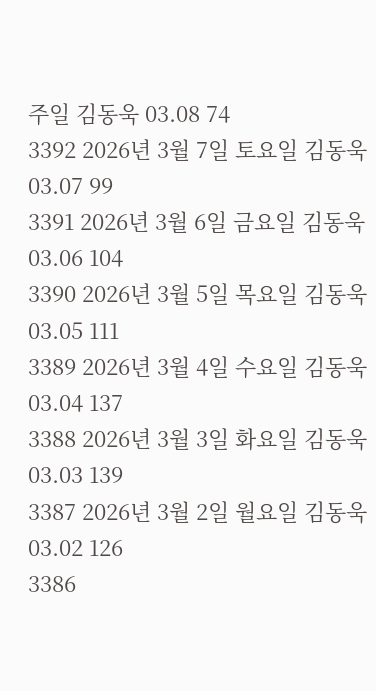주일 김동욱 03.08 74
3392 2026년 3월 7일 토요일 김동욱 03.07 99
3391 2026년 3월 6일 금요일 김동욱 03.06 104
3390 2026년 3월 5일 목요일 김동욱 03.05 111
3389 2026년 3월 4일 수요일 김동욱 03.04 137
3388 2026년 3월 3일 화요일 김동욱 03.03 139
3387 2026년 3월 2일 월요일 김동욱 03.02 126
3386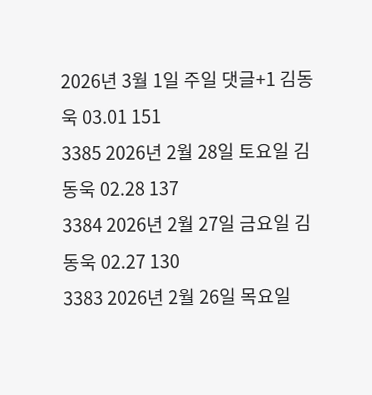2026년 3월 1일 주일 댓글+1 김동욱 03.01 151
3385 2026년 2월 28일 토요일 김동욱 02.28 137
3384 2026년 2월 27일 금요일 김동욱 02.27 130
3383 2026년 2월 26일 목요일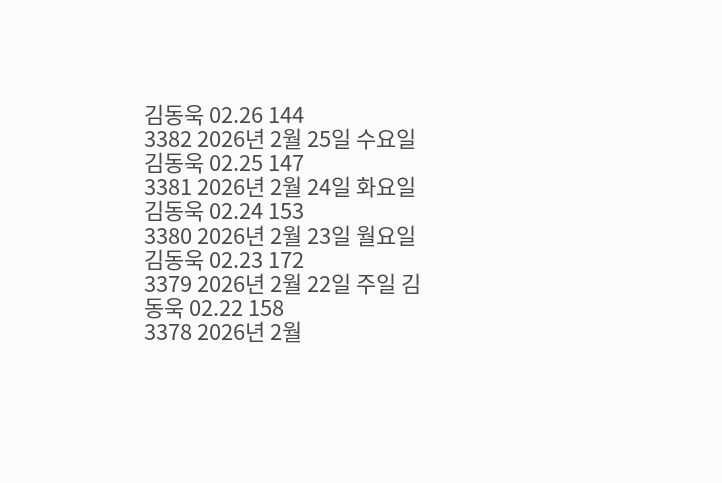김동욱 02.26 144
3382 2026년 2월 25일 수요일 김동욱 02.25 147
3381 2026년 2월 24일 화요일 김동욱 02.24 153
3380 2026년 2월 23일 월요일 김동욱 02.23 172
3379 2026년 2월 22일 주일 김동욱 02.22 158
3378 2026년 2월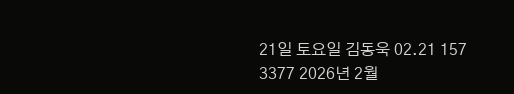21일 토요일 김동욱 02.21 157
3377 2026년 2월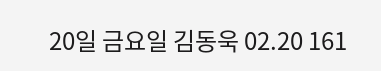20일 금요일 김동욱 02.20 161